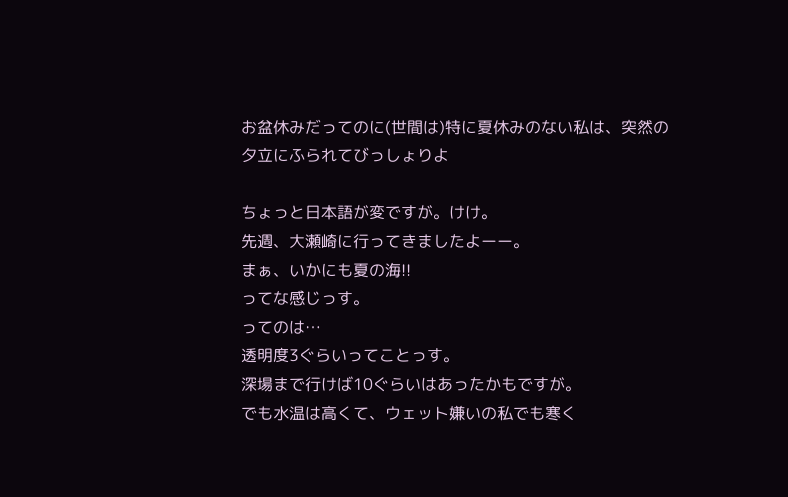お盆休みだってのに(世間は)特に夏休みのない私は、突然の夕立にふられてびっしょりよ

ちょっと日本語が変ですが。けけ。
先週、大瀬崎に行ってきましたよーー。
まぁ、いかにも夏の海!!
ってな感じっす。
ってのは…
透明度3ぐらいってことっす。
深場まで行けば10ぐらいはあったかもですが。
でも水温は高くて、ウェット嫌いの私でも寒く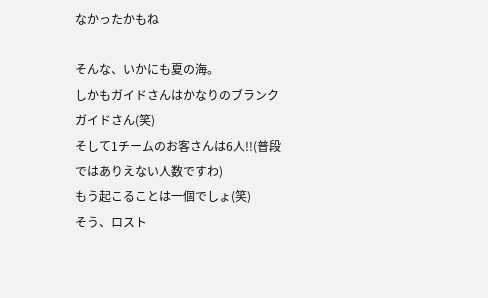なかったかもね

そんな、いかにも夏の海。
しかもガイドさんはかなりのブランクガイドさん(笑)
そして1チームのお客さんは6人!!(普段ではありえない人数ですわ)
もう起こることは一個でしょ(笑)
そう、ロスト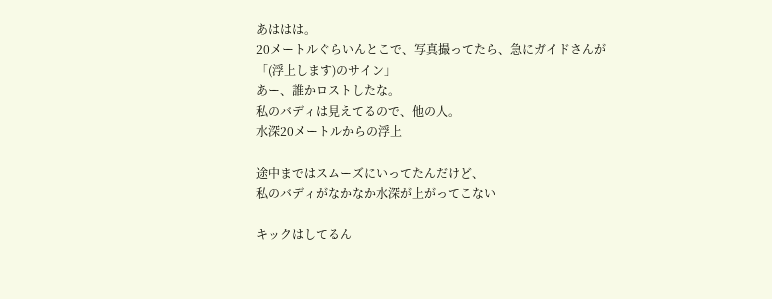あははは。
20メートルぐらいんとこで、写真撮ってたら、急にガイドさんが
「(浮上します)のサイン」
あー、誰かロストしたな。
私のバディは見えてるので、他の人。
水深20メートルからの浮上

途中まではスムーズにいってたんだけど、
私のバディがなかなか水深が上がってこない

キックはしてるん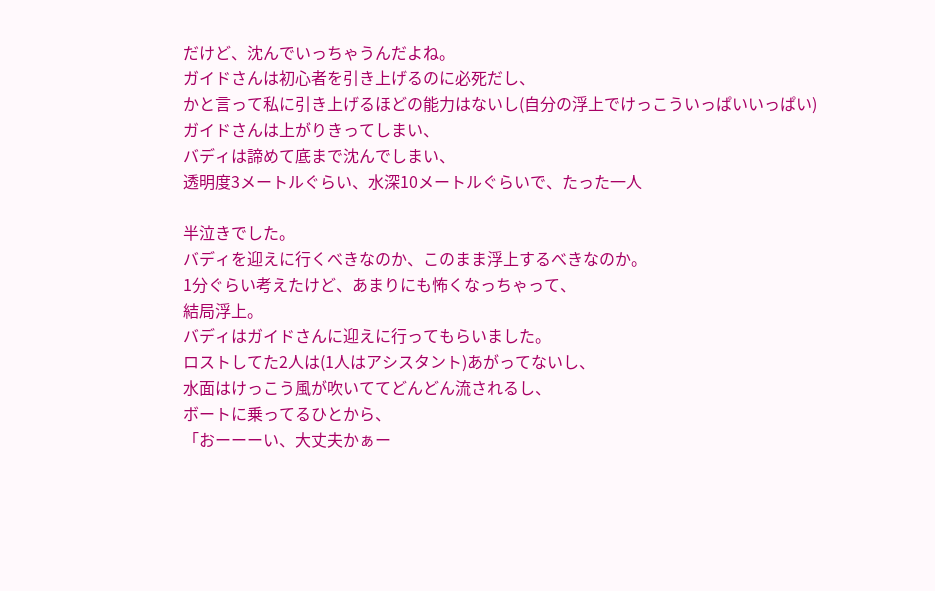だけど、沈んでいっちゃうんだよね。
ガイドさんは初心者を引き上げるのに必死だし、
かと言って私に引き上げるほどの能力はないし(自分の浮上でけっこういっぱいいっぱい)
ガイドさんは上がりきってしまい、
バディは諦めて底まで沈んでしまい、
透明度3メートルぐらい、水深10メートルぐらいで、たった一人

半泣きでした。
バディを迎えに行くべきなのか、このまま浮上するべきなのか。
1分ぐらい考えたけど、あまりにも怖くなっちゃって、
結局浮上。
バディはガイドさんに迎えに行ってもらいました。
ロストしてた2人は(1人はアシスタント)あがってないし、
水面はけっこう風が吹いててどんどん流されるし、
ボートに乗ってるひとから、
「おーーーい、大丈夫かぁー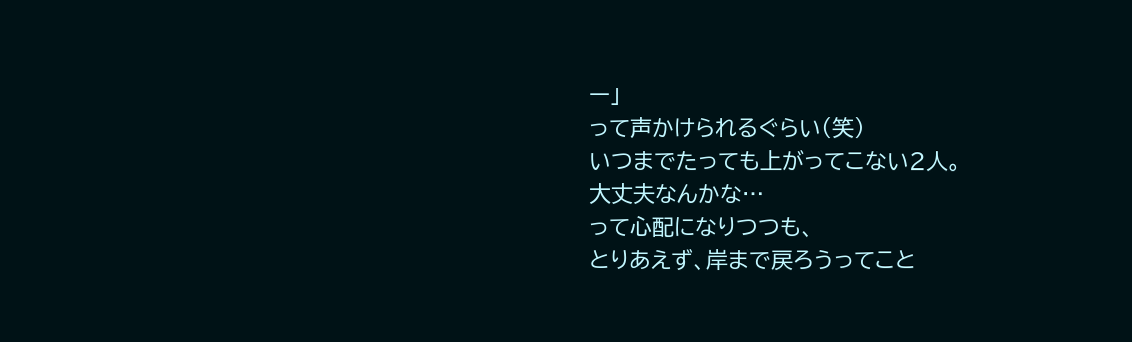ー」
って声かけられるぐらい(笑)
いつまでたっても上がってこない2人。
大丈夫なんかな…
って心配になりつつも、
とりあえず、岸まで戻ろうってこと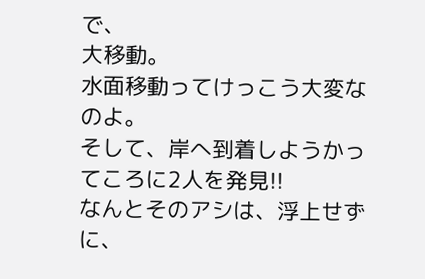で、
大移動。
水面移動ってけっこう大変なのよ。
そして、岸へ到着しようかってころに2人を発見!!
なんとそのアシは、浮上せずに、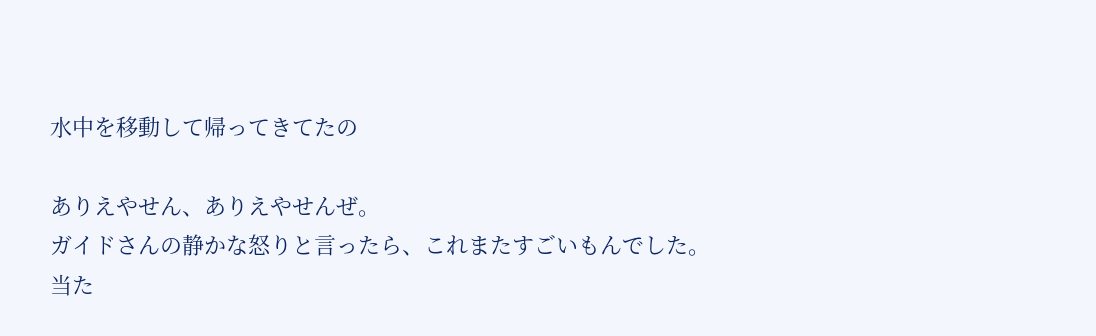水中を移動して帰ってきてたの

ありえやせん、ありえやせんぜ。
ガイドさんの静かな怒りと言ったら、これまたすごいもんでした。
当た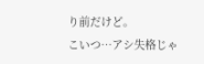り前だけど。
こいつ…アシ失格じゃ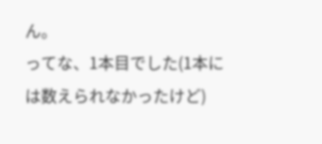ん。
ってな、1本目でした(1本には数えられなかったけど)